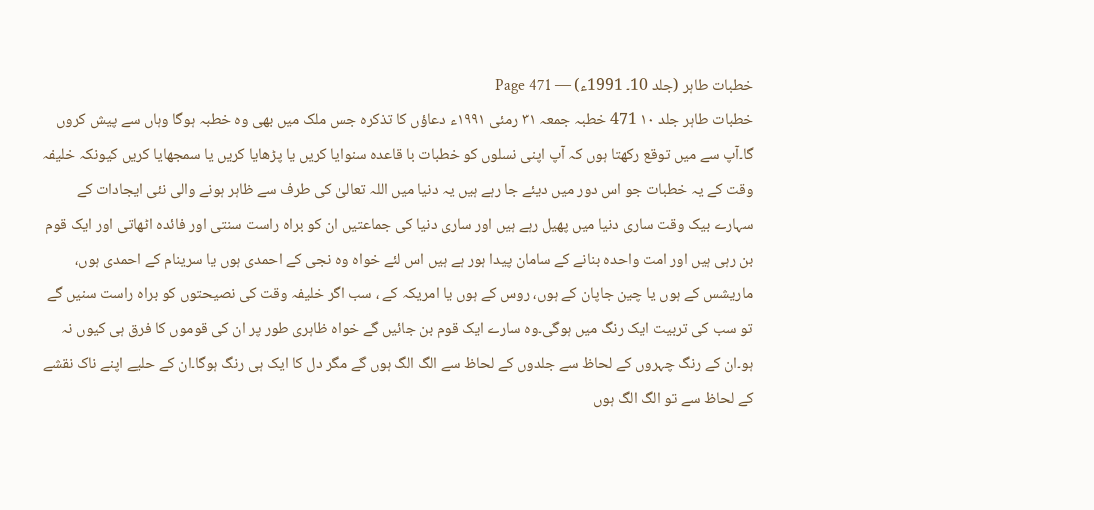خطبات طاہر (جلد 10۔ 1991ء) — Page 471
خطبات طاہر جلد ۱۰ 471 خطبہ جمعہ ۳۱ رمئی ۱۹۹۱ء دعاؤں کا تذکرہ جس ملک میں بھی وہ خطبہ ہوگا وہاں سے پیش کروں گا۔آپ سے میں توقع رکھتا ہوں کہ آپ اپنی نسلوں کو خطبات با قاعدہ سنوایا کریں یا پڑھایا کریں یا سمجھایا کریں کیونکہ خلیفہ وقت کے یہ خطبات جو اس دور میں دیئے جا رہے ہیں یہ دنیا میں اللہ تعالیٰ کی طرف سے ظاہر ہونے والی نئی ایجادات کے سہارے بیک وقت ساری دنیا میں پھیل رہے ہیں اور ساری دنیا کی جماعتیں ان کو براہ راست سنتی اور فائدہ اٹھاتی اور ایک قوم بن رہی ہیں اور امت واحدہ بنانے کے سامان پیدا ہور ہے ہیں اس لئے خواہ وہ نجی کے احمدی ہوں یا سرینام کے احمدی ہوں، ماریشس کے ہوں یا چین جاپان کے ہوں، روس کے ہوں یا امریکہ کے ، سب اگر خلیفہ وقت کی نصیحتوں کو براہ راست سنیں گے تو سب کی تربیت ایک رنگ میں ہوگی۔وہ سارے ایک قوم بن جائیں گے خواہ ظاہری طور پر ان کی قوموں کا فرق ہی کیوں نہ ہو۔ان کے رنگ چہروں کے لحاظ سے جلدوں کے لحاظ سے الگ الگ ہوں گے مگر دل کا ایک ہی رنگ ہوگا۔ان کے حلیے اپنے ناک نقشے کے لحاظ سے تو الگ الگ ہوں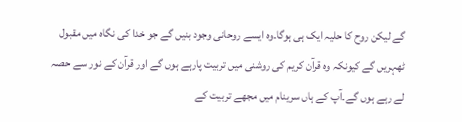گے لیکن روح کا حلیہ ایک ہی ہوگا۔وہ ایسے روحانی وجود بنیں گے جو خدا کی نگاہ میں مقبول ٹھہریں گے کیونکہ وہ قرآن کریم کی روشنی میں تربیت پارہے ہوں گے اور قرآن کے نور سے حصہ لے رہے ہوں گے۔آپ کے ہاں سرینام میں مجھے تربیت کے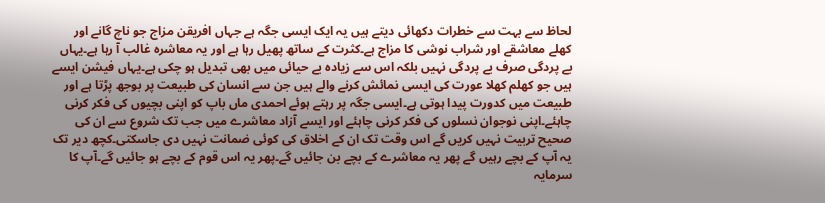لحاظ سے بہت سے خطرات دکھائی دیتے ہیں یہ ایک ایسی جگہ ہے جہاں افریقن مزاج جو ناچ گانے اور کھلے معاشقے اور شراب نوشی کا مزاج ہے۔کثرت کے ساتھ پھیل رہا ہے اور یہ معاشرہ غالب آ رہا ہے۔یہاں بے پردگی صرف بے پردگی نہیں بلکہ اس سے زیادہ بے حیائی میں بھی تبدیل ہو چکی ہے۔یہاں فیشن ایسے ہیں جو کھلم کھلا عورت کی ایسی نمائش کرنے والے ہیں جن سے انسان کی طبیعت پر بوجھ پڑتا ہے اور طبیعت میں کدورت پیدا ہوتی ہے۔ایسی جگہ پر رہتے ہوئے احمدی ماں باپ کو اپنی بچیوں کی فکر کرنی چاہئے۔اپنی نوجوان نسلوں کی فکر کرنی چاہئے اور ایسے آزاد معاشرے میں جب تک شروع سے ان کی صحیح تربیت نہیں کریں گے اس وقت تک ان کے اخلاق کی کوئی ضمانت نہیں دی جاسکتی۔کچھ دیر تک یہ آپ کے بچے رہیں گے پھر یہ معاشرے کے بچے بن جائیں گے۔پھر یہ اس قوم کے بچے ہو جائیں گے۔آپ کا سرمایہ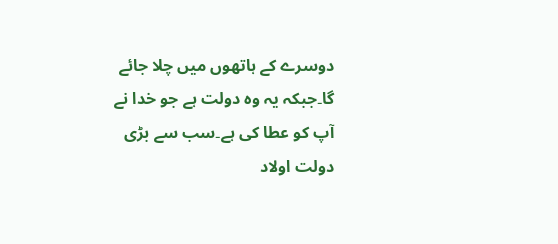دوسرے کے ہاتھوں میں چلا جائے گا۔جبکہ یہ وہ دولت ہے جو خدا نے آپ کو عطا کی ہے۔سب سے بڑی دولت اولاد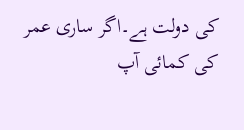کی دولت ہے۔اگر ساری عمر کی کمائی آپ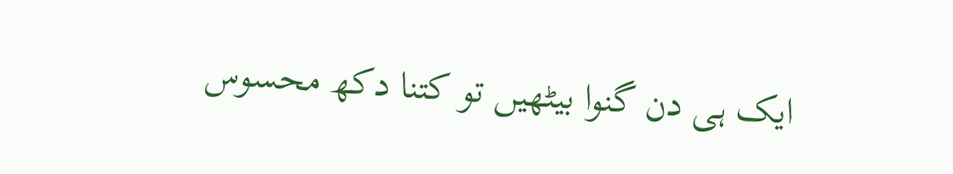ایک ہی دن گنوا بیٹھیں تو کتنا دکھ محسوس